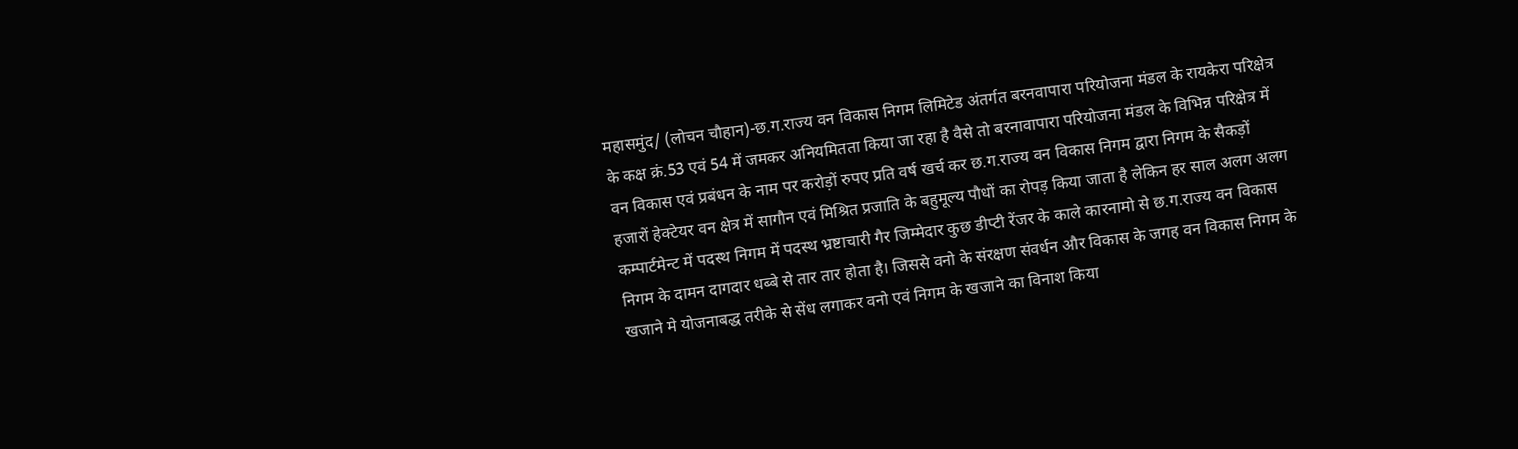महासमुंद/ (लोचन चौहान)-छ.ग.राज्य वन विकास निगम लिमिटेड अंतर्गत बरनवापारा परियोजना मंडल के रायकेरा परिक्षेत्र के कक्ष क्रं.53 एवं 54 में जमकर अनियमितता किया जा रहा है वैसे तो बरनावापारा परियोजना मंडल के विभिन्न परिक्षेत्र में वन विकास एवं प्रबंधन के नाम पर करोड़ों रुपए प्रति वर्ष खर्च कर छ.ग.राज्य वन विकास निगम द्वारा निगम के सैकड़ों हजारों हेक्टेयर वन क्षेत्र में सागौन एवं मिश्रित प्रजाति के बहुमूल्य पौधों का रोपड़ किया जाता है लेकिन हर साल अलग अलग कम्पार्टमेन्ट में पदस्थ निगम में पदस्थ भ्रष्टाचारी गैर जिम्मेदार कुछ डीप्टी रेंजर के काले कारनामो से छ.ग.राज्य वन विकास निगम के दामन दागदार धब्बे से तार तार होता है। जिससे वनो के संरक्षण संवर्धन और विकास के जगह वन विकास निगम के खजाने मे योजनाबद्ध तरीके से सेंध लगाकर वनो एवं निगम के खजाने का विनाश किया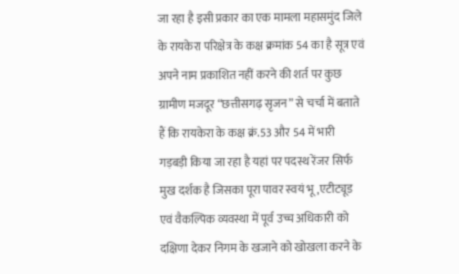जा रहा है इसी प्रकार का एक मामला महासमुंद जिले के रायकेरा परिक्षेत्र के कक्ष क्रमांक 54 का है सूत्र एवं अपने नाम प्रकाशित नहीं करने की शर्त पर कुछ ग्रामीण मजदूर “छत्तीसगढ़ सृजन” से चर्चा में बताते हैं कि रायकेरा के कक्ष क्रं.53 और 54 में भारी गड़बड़ी किया जा रहा है यहां पर पदस्थ रेंजर सिर्फ मुख दर्शक है जिसका पूरा पावर स्वयं भू,एटीट्यूड एवं वैकल्पिक व्यवस्था में पूर्व उच्च अधिकारी को दक्षिणा देकर निगम के खजाने को खोखला करने के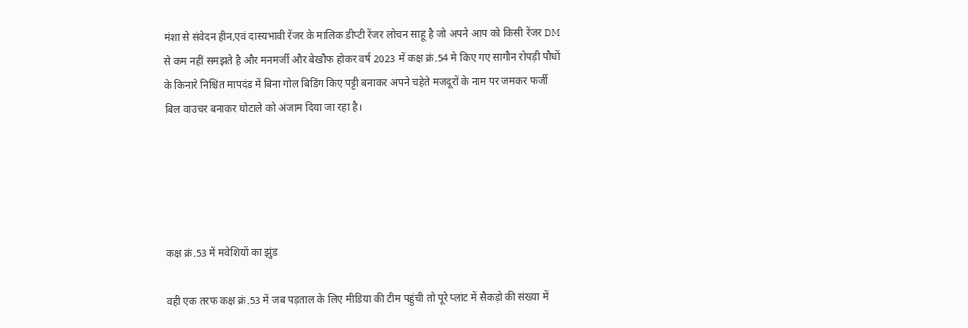मंशा से संवेदन हीन,एवं दास्यभावी रेंजर के मालिक डीप्टी रेंजर लोचन साहू है जो अपने आप को किसी रेंजर DM से कम नहीं समझते है और मनमर्जी और बेखौफ होकर वर्ष 2023 में कक्ष क्रं.54 मे किए गए सागौन रोपड़ी पौधों के किनारे निश्चित मापदंड में बिना गोल बिडिंग किए पट्टी बनाकर अपने चहेते मजदूरों के नाम पर जमकर फर्जी बिल वाउचर बनाकर घोटाले को अंजाम दिया जा रहा है।





कक्ष क्रं.53 में मवेशियों का झुंड

वही एक तरफ कक्ष क्रं.53 में जब पड़ताल के लिए मीडिया की टीम पहुंची तो पूरे प्लांट में सैकड़ो की संख्या में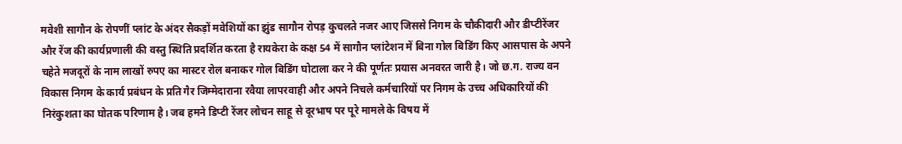मवेशी सागौन के रोपणीं प्लांट के अंदर सैकड़ों मवेशियों का झुंड सागौन रोपड़ कुचलते नजर आए जिससे निगम के चौकीदारी और डीप्टीरेंजर और रेंज की कार्यप्रणाली की वस्तु स्थिति प्रदर्शित करता है रायकेरा के कक्ष 54 में सागौन प्लांटेशन में बिना गोल बिडिंग किए आसपास के अपने चहेते मजदूरों के नाम लाखों रुपए का मास्टर रोल बनाकर गोल बिडिंग घोटाला कर ने की पूर्णतः प्रयास अनवरत जारी है। जो छ.ग. राज्य वन विकास निगम के कार्य प्रबंधन के प्रति गैर जिम्मेदाराना रवैया लापरवाही और अपने निचले कर्मचारियों पर निगम के उच्च अधिकारियों की निरंकुशता का घोतक परिणाम है। जब हमने डिप्टी रेंजर लोचन साहू से दूरभाष पर पूरे मामले के विषय में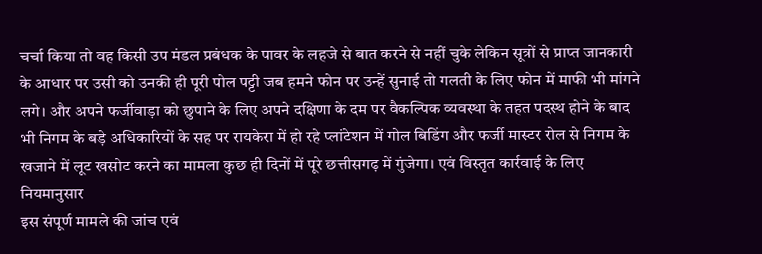चर्चा किया तो वह किसी उप मंडल प्रबंधक के पावर के लहजे से बात करने से नहीं चुके लेकिन सूत्रों से प्राप्त जानकारी के आधार पर उसी को उनकी ही पूरी पोल पट्टी जब हमने फोन पर उन्हें सुनाई तो गलती के लिए फोन में माफी भी मांगने लगे। और अपने फर्जीवाड़ा को छुपाने के लिए अपने दक्षिणा के दम पर वैकल्पिक व्यवस्था के तहत पदस्थ होने के बाद भी निगम के बड़े अधिकारियों के सह पर रायकेरा में हो रहे प्लांटेशन में गोल बिडिंग और फर्जी मास्टर रोल से निगम के खजाने में लूट खसोट करने का मामला कुछ ही दिनों में पूरे छत्तीसगढ़ में गुंजेगा। एवं विस्तृत कार्रवाई के लिए नियमानुसार
इस संपूर्ण मामले की जांच एवं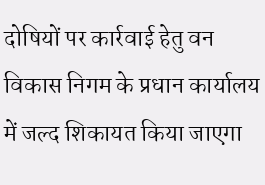दोषियों पर कार्रवाई हेतु वन विकास निगम के प्रधान कार्यालय में जल्द शिकायत किया जाएगा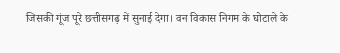जिसकी गूंज पूरे छत्तीसगढ़ में सुनाई देगा। वन विकास निगम के घोटाले के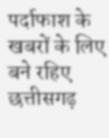पर्दाफाश के खबरों के लिए बने रहिए छत्तीसगढ़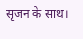सृजन के साथ।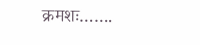क्रमशः…….